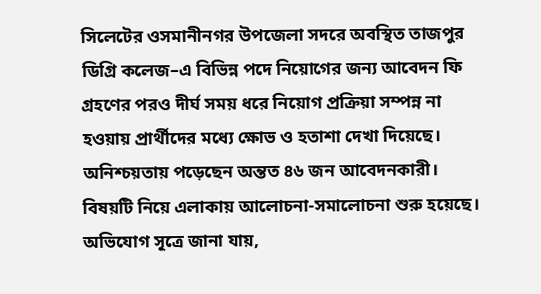সিলেটের ওসমানীনগর উপজেলা সদরে অবস্থিত তাজপুর ডিগ্রি কলেজ–এ বিভিন্ন পদে নিয়োগের জন্য আবেদন ফি গ্রহণের পরও দীর্ঘ সময় ধরে নিয়োগ প্রক্রিয়া সম্পন্ন না হওয়ায় প্রার্থীদের মধ্যে ক্ষোভ ও হতাশা দেখা দিয়েছে। অনিশ্চয়তায় পড়েছেন অন্তত ৪৬ জন আবেদনকারী। বিষয়টি নিয়ে এলাকায় আলোচনা-সমালোচনা শুরু হয়েছে।
অভিযোগ সূত্রে জানা যায়,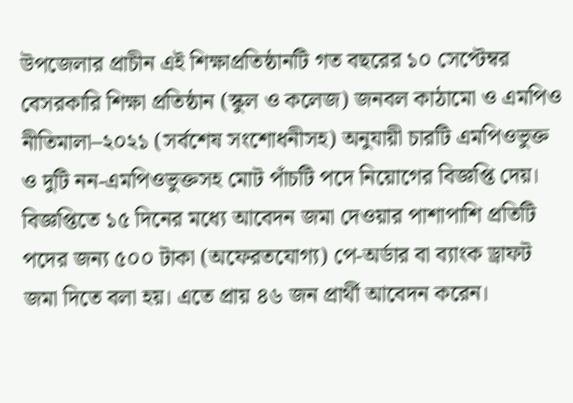উপজেলার প্রাচীন এই শিক্ষাপ্রতিষ্ঠানটি গত বছরের ১০ সেপ্টেম্বর বেসরকারি শিক্ষা প্রতিষ্ঠান (স্কুল ও কলেজ) জনবল কাঠামো ও এমপিও নীতিমালা–২০২১ (সর্বশেষ সংশোধনীসহ) অনুযায়ী চারটি এমপিওভুক্ত ও দুটি নন-এমপিওভুক্তসহ মোট পাঁচটি পদে নিয়োগের বিজ্ঞপ্তি দেয়। বিজ্ঞপ্তিতে ১৫ দিনের মধ্যে আবেদন জমা দেওয়ার পাশাপাশি প্রতিটি পদের জন্য ৫০০ টাকা (অফেরতযোগ্য) পে-অর্ডার বা ব্যাংক ড্রাফট জমা দিতে বলা হয়। এতে প্রায় ৪৬ জন প্রার্থী আবেদন করেন।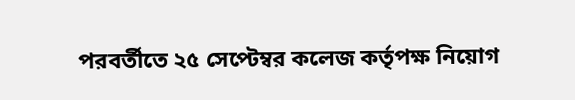পরবর্তীতে ২৫ সেপ্টেম্বর কলেজ কর্তৃপক্ষ নিয়োগ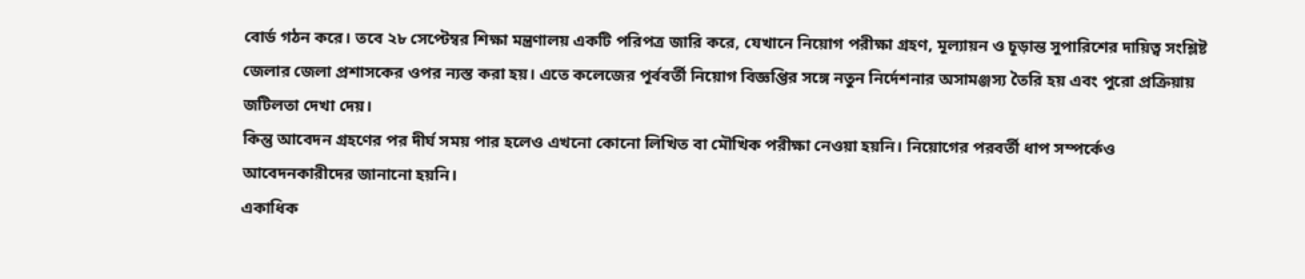বোর্ড গঠন করে। তবে ২৮ সেপ্টেম্বর শিক্ষা মন্ত্রণালয় একটি পরিপত্র জারি করে, যেখানে নিয়োগ পরীক্ষা গ্রহণ, মূল্যায়ন ও চূড়ান্ত সুপারিশের দায়িত্ব সংশ্লিষ্ট জেলার জেলা প্রশাসকের ওপর ন্যস্ত করা হয়। এতে কলেজের পূর্ববর্তী নিয়োগ বিজ্ঞপ্তির সঙ্গে নতুন নির্দেশনার অসামঞ্জস্য তৈরি হয় এবং পুরো প্রক্রিয়ায় জটিলতা দেখা দেয়।
কিন্তু আবেদন গ্রহণের পর দীর্ঘ সময় পার হলেও এখনো কোনো লিখিত বা মৌখিক পরীক্ষা নেওয়া হয়নি। নিয়োগের পরবর্তী ধাপ সম্পর্কেও আবেদনকারীদের জানানো হয়নি।
একাধিক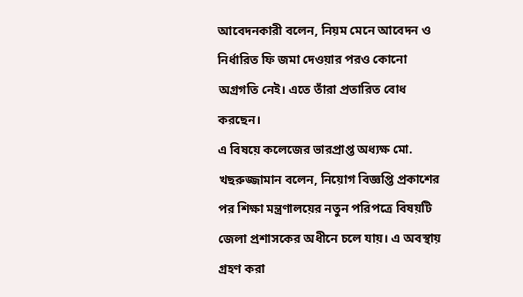আবেদনকারী বলেন, নিয়ম মেনে আবেদন ও নির্ধারিত ফি জমা দেওয়ার পরও কোনো অগ্রগতি নেই। এতে তাঁরা প্রতারিত বোধ করছেন।
এ বিষয়ে কলেজের ভারপ্রাপ্ত অধ্যক্ষ মো. খছরুজ্জামান বলেন, নিয়োগ বিজ্ঞপ্তি প্রকাশের পর শিক্ষা মন্ত্রণালয়ের নতুন পরিপত্রে বিষয়টি জেলা প্রশাসকের অধীনে চলে যায়। এ অবস্থায় গ্রহণ করা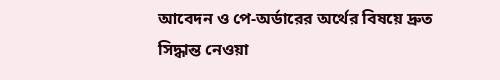আবেদন ও পে-অর্ডারের অর্থের বিষয়ে দ্রুত সিদ্ধান্ত নেওয়া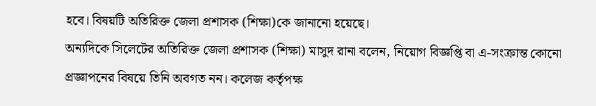হবে। বিষয়টি অতিরিক্ত জেলা প্রশাসক (শিক্ষা)কে জানানো হয়েছে।
অন্যদিকে সিলেটের অতিরিক্ত জেলা প্রশাসক (শিক্ষা) মাসুদ রানা বলেন, নিয়োগ বিজ্ঞপ্তি বা এ-সংক্রান্ত কোনো প্রজ্ঞাপনের বিষয়ে তিনি অবগত নন। কলেজ কর্তৃপক্ষ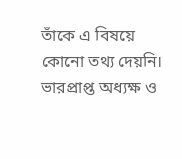তাঁকে এ বিষয়ে কোনো তথ্য দেয়নি।
ভারপ্রাপ্ত অধ্যক্ষ ও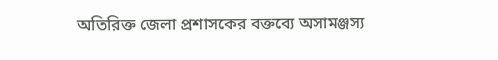অতিরিক্ত জেলা প্রশাসকের বক্তব্যে অসামঞ্জস্য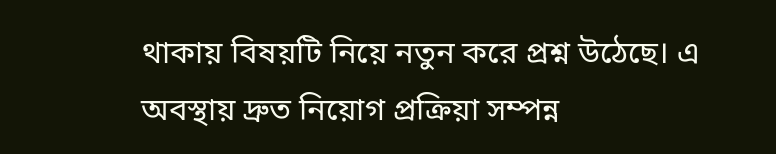থাকায় বিষয়টি নিয়ে নতুন করে প্রশ্ন উঠেছে। এ অবস্থায় দ্রুত নিয়োগ প্রক্রিয়া সম্পন্ন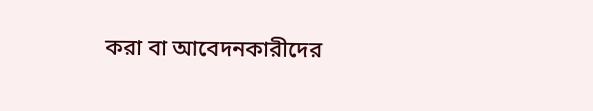করা বা আবেদনকারীদের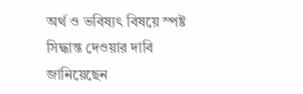অর্থ ও ভবিষ্যৎ বিষয়ে স্পষ্ট সিদ্ধান্ত দেওয়ার দাবি জানিয়েছেন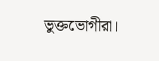ভুক্তভোগীরা।